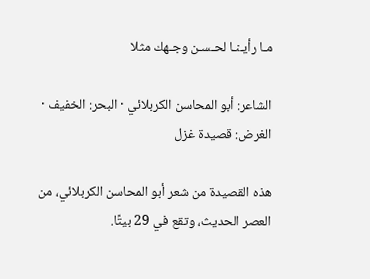مـا رأيـنـا لحـسـن وجـهك مثلا

الشاعر: أبو المحاسن الكربلائي · البحر: الخفيف · الغرض: قصيدة غزل

هذه القصيدة من شعر أبو المحاسن الكربلائي، من العصر الحديث، وتقع في 29 بيتًا.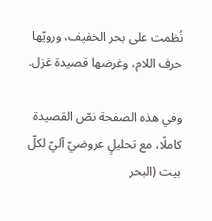نُظمت على بحر الخفيف، ورويّها حرف اللام، وغرضها قصيدة غزل.

وفي هذه الصفحة نصّ القصيدة كاملًا، مع تحليلٍ عروضيّ آليّ لكلّ بيت (البحر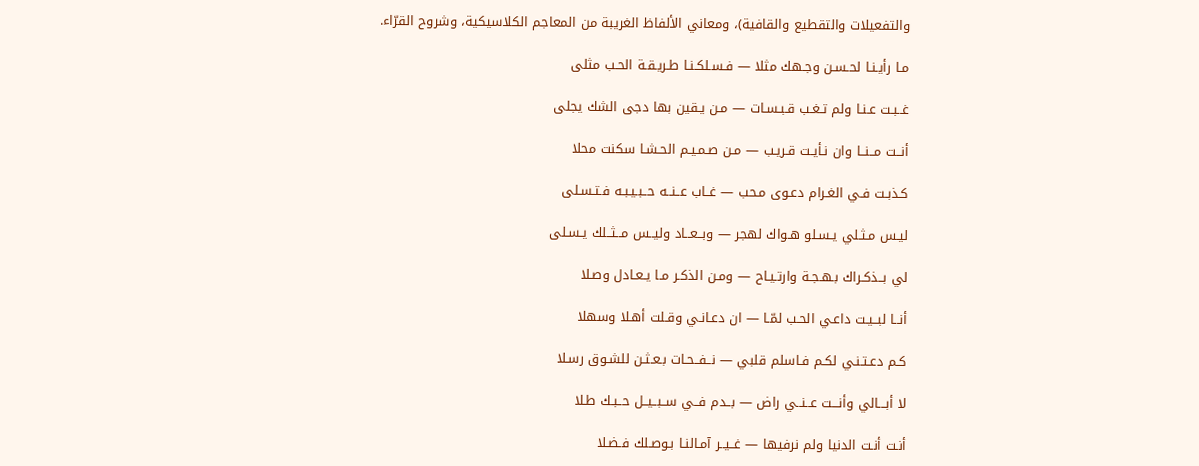والتفعيلات والتقطيع والقافية)، ومعاني الألفاظ الغريبة من المعاجم الكلاسيكية، وشروح القرّاء.

مـا رأيـنـا لحـسـن وجـهك مثلا — فـسـلكـنـا طـريـقـة الحـب مثلى

غــبـت عـنـا ولم تـغـب قـبـسـات — مـن يـقين بها دجى الشك يجلى

أنــت مــنــا وان نـأيـت قـريـب — مـن صـمـيـم الحـشـا سكنت محلا

كـذبـت فـي الغـرام دعـوى مـحب — غــاب عــنــه حــبـيـبـه فـتـسـلى

ليـس مـثـلي يـسـلو هـواك لهجر — وبــعــاد وليــس مــثــلك يـسـلى

لي بــذكـراك بـهـجـة وارتـيـاح — ومـن الذكـر مـا يـعـادل وصـلا

أنــا لبــيـت داعـي الحـب لمّـا — ان دعـانـي وقـلت أهـلا وسهلا

كـم دعـتـنـي لكـم فـاسلم قلبي — نــفــحـات بـعـثـن للشـوق رسـلا

لا أبـــالي وأنـــت عــنــي راض — بــدم فــي ســبــيــل حــبـك طـلا

أنـت أنـت الدنيا ولم نرفيها — غــيــر آمـالنـا بـوصـلك فـضـلا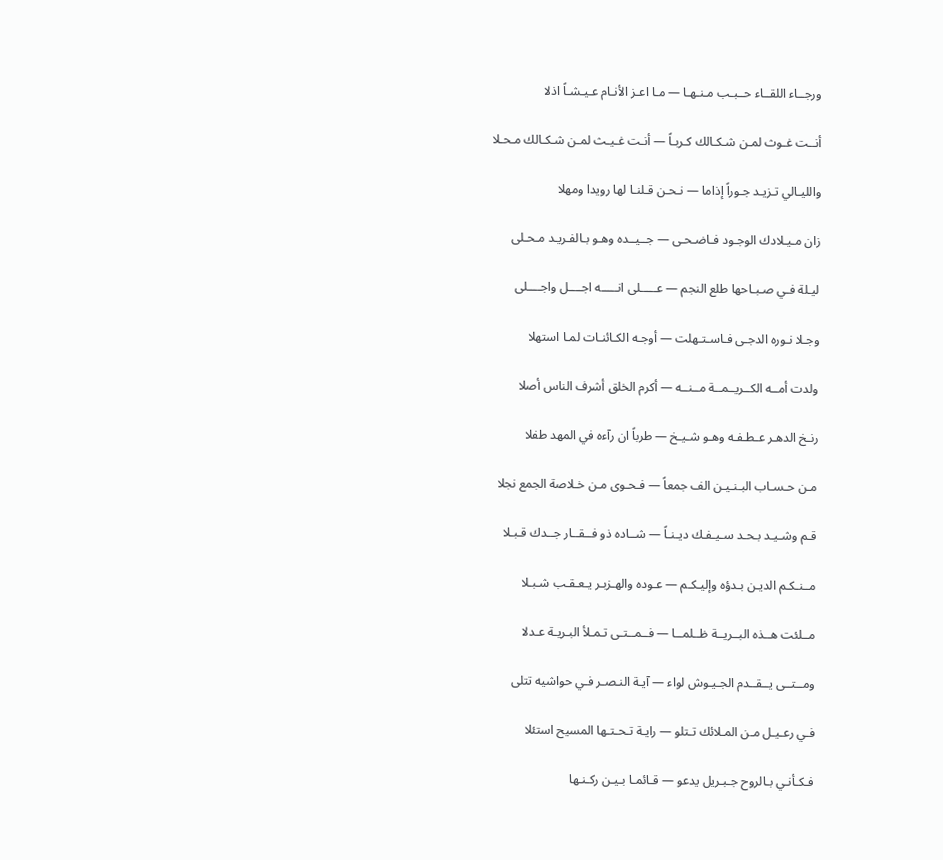ورجــاء اللقــاء حــبـب مـنـهـا — مـا اعـز الأنـام عـيـشـاً اذلا

أنــت غـوث لمـن شـكـالك كـربـاً — أنـت غـيـث لمـن شـكـالك مـحـلا

والليـالي تـزيـد جـوراً إذاما — نـحـن قـلنـا لها رويدا ومهلا

زان مـيـلادك الوجـود فـاضـحـى — جــيــده وهـو بـالفـريـد مـحـلى

ليـلة فـي صـبـاحها طلع النجم — عـــــلى انـــــه اجــــل واجــــلى

وجـلا نـوره الدجـى فـاسـتـهلت — أوجـه الكـائنـات لمـا استهلا

ولدت أمــه الكــريــمــة مــنــه — أكرم الخلق أشرف الناس أصلا

رنـخ الدهـر عـطـفـه وهـو شـيـخ — طرباً ان رآءه في المهد طفلا

مـن حـسـاب البـنـيـن الف جمعاً — فـحـوى مـن خـلاصة الجمع نجلا

قـم وشـيـد بـحـد سـيـفـك ديـنـاً — شــاده ذو فــقــار جــدك قـبـلا

مــنـكـم الديـن بـدؤه وإليـكـم — عـوده والهـزبـر يـعـقـب شـبـلا

مــلئت هــذه البــريــة ظــلمــا — فــمــتـى تـمـلأ البـريـة عـدلا

ومــتــى يــقــدم الجـيـوش لواء — آيـة النـصـر فـي حواشيه تتلى

فـي رعـيـل مـن المـلائك تـتلو — رايـة تـحـتـها المسيح استئلا

فـكـأنـي بـالروح جـبـريل يدعو — قـائمـا بـيـن ركـنـها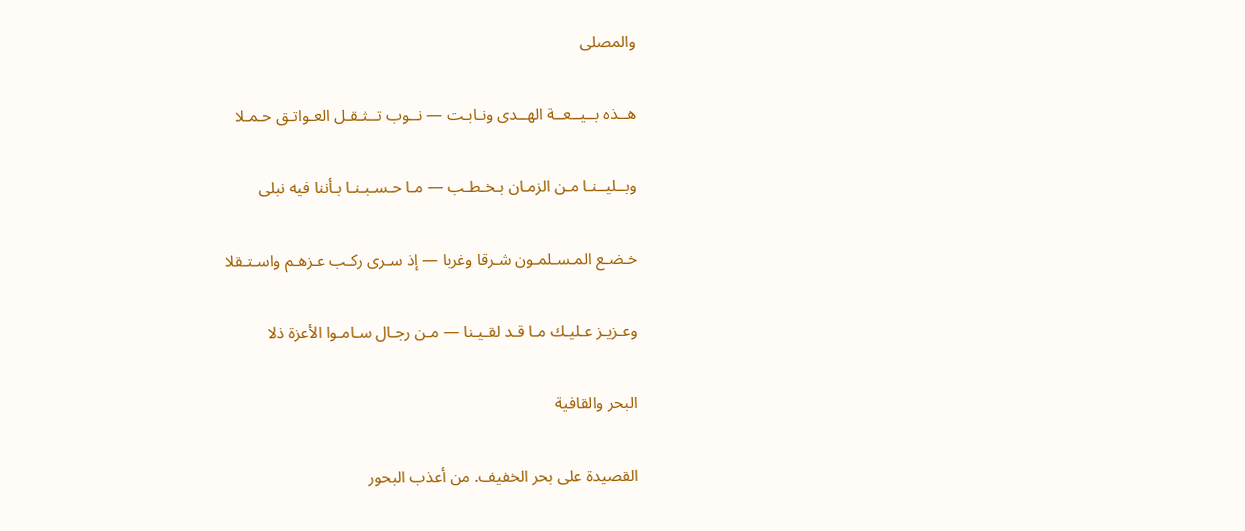والمصلى

هــذه بــيــعــة الهــدى ونـابـت — نــوب تــثـقـل العـواتـق حـمـلا

وبــليــنـا مـن الزمـان بـخـطـب — مـا حـسـبـنـا بـأننا فيه نبلى

خـضـع المـسـلمـون شـرقا وغربا — إذ سـرى ركـب عـزهـم واسـتـقلا

وعـزيـز عـليـك مـا قـد لقـيـنا — مـن رجـال سـامـوا الأعزة ذلا

البحر والقافية

القصيدة على بحر الخفيف. من أعذب البحور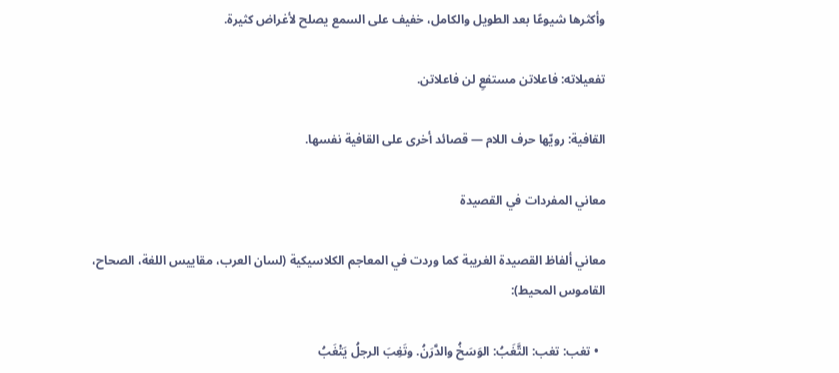وأكثرها شيوعًا بعد الطويل والكامل، خفيف على السمع يصلح لأغراض كثيرة.

تفعيلاته: فاعلاتن مستفعِ لن فاعلاتن.

القافية: رويّها حرف اللام — قصائد أخرى على القافية نفسها.

معاني المفردات في القصيدة

معاني ألفاظ القصيدة الغريبة كما وردت في المعاجم الكلاسيكية (لسان العرب، مقاييس اللغة، الصحاح، القاموس المحيط):

  • تغب: تغب: التَّغَبُ: الوَسَخُ والدَّرَنُ. وتَغِبَ الرجلُ يَتْغَبُ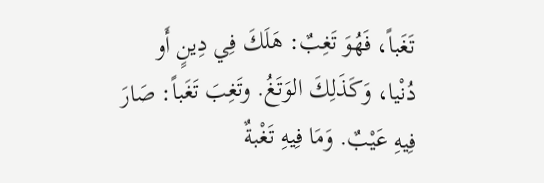تَغَباً، فَهُوَ تَغِبٌ: هَلَكَ فِي دِينٍ أَو دُنْيا، وَكَذَلِكَ الوَتَغُ. وتَغِبَ تَغَباً: صَارَ فِيهِ عَيْبٌ. وَمَا فِيهِ تَغْبةٌ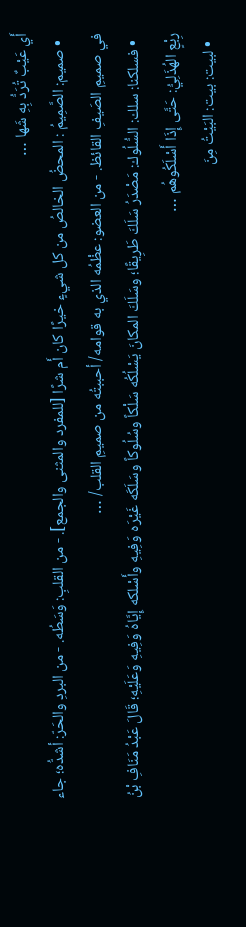أَي عَيْبٌ تُرَدُّ بِهِ شَها …
  • صميم: الصَّمِيمُ : المحضُ الخالصُ من كل شيءٍ خيرًا كان أَم شرًا [للمفرد والمثنى والجمع]. - من القلبِ: وَسَطُه. - من البردِ والحَرّ: أشدُّه؛ جاء في صميمِ الصَيفِ القائظ. - من العضو: عظْمُه الذي به قوامه/ أحببتُه من صميمِ القلب/ …
  • فسلكنا: سلك: السُّلُوك: مَصْدَرُ سَلَكَ طَرِيقًا؛ وسَلَكَ المكانَ يَسْلُكُه سَلْكاً وسُلُوكاً وسَلَكَه غَيْرَه وَفِيهِ وأَسْلكه إِيَّاهُ وَفِيهِ وَعَلَيْهِ؛ قَالَ عَبْدُ مَنَافِ بْنُ رِبْعٍ الهُذَلِيُّ: حَتَّى إِذَا أَسْلَكُوهُم …
  • لبيت: بيت: البَيْتُ مِنَ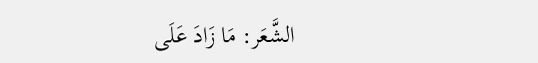الشَّعَر: مَا زَادَ عَلَى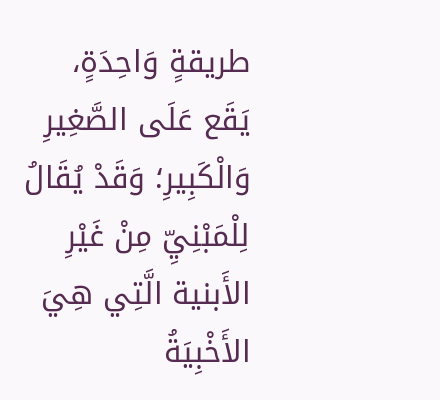طريقةٍ وَاحِدَةٍ، يَقَع عَلَى الصَّغِيرِ وَالْكَبِيرِ؛ وَقَدْ يُقَالُ لِلْمَبْنِيِّ مِنْ غَيْرِ الأَبنية الَّتِي هِيَ الأَخْبِيَةُ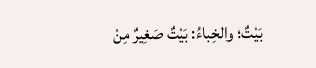بَيْتٌ؛ والخِباءُ: بَيْتٌ صَغِيرٌ مِنْ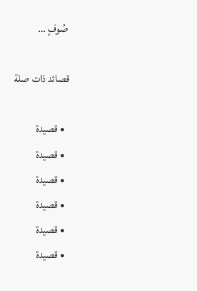صُوفٍ …

قصائد ذات صلة

  • قصيدة
  • قصيدة
  • قصيدة
  • قصيدة
  • قصيدة
  • قصيدة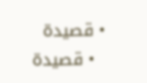• قصيدة
  • قصيدة